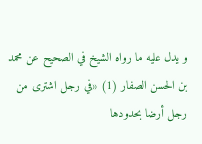و يدل عليه ما رواه الشيخ في الصحيح عن محمد بن الحسن الصفار (1) «في رجل اشترى من رجل أرضا بحدودها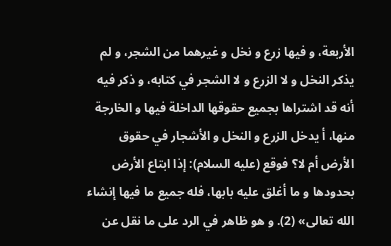الأربعة، و فيها زرع و نخل و غيرهما من الشجر، و لم يذكر النخل و لا الزرع و لا الشجر في كتابه، و ذكر فيه أنه قد اشتراها بجميع حقوقها الداخلة فيها و الخارجة منها، أ يدخل الزرع و النخل و الأشجار في حقوق الأرض أم لا؟ فوقع (عليه السلام): إذا ابتاع الأرض بحدودها و ما أغلق عليه بابها، فله جميع ما فيها إنشاء الله تعالى» (2). و هو ظاهر في الرد على ما نقل عن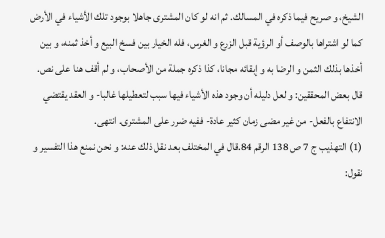الشيخ، و صريح فيما ذكره في المسالك. ثم انه لو كان المشترى جاهلا بوجود تلك الأشياء في الأرض كما لو اشتراها بالوصف أو الرؤية قبل الزرع و الغرس، فله الخيار بين فسخ البيع و أخذ ثمنه، و بين أخذها بذلك الثمن و الرضا به و إبقائه مجانا، كذا ذكره جملة من الأصحاب، و لم أقف هنا على نص. قال بعض المحققين: و لعل دليله أن وجود هذه الأشياء فيها سبب لتعطيلها غالبا- و العقد يقتضي الانتفاع بالفعل- من غير مضى زمان كثير عادة- ففيه ضرر على المشترى. انتهى.
(1) التهذيب ج 7 ص 138 الرقم 84.قال في المختلف بعد نقل ذلك عنه: و نحن نمنع هذا التفسير و نقول: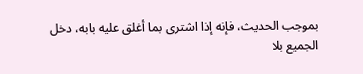بموجب الحديث، فإنه إذا اشترى بما أغلق عليه بابه، دخل الجميع بلا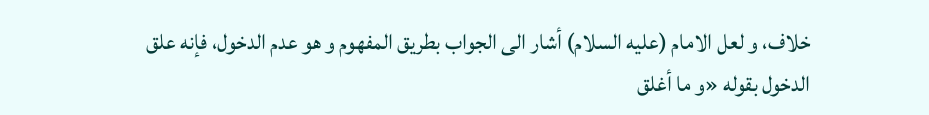خلاف، و لعل الامام (عليه السلام) أشار الى الجواب بطريق المفهوم و هو عدم الدخول، فإنه علق الدخول بقوله «و ما أغلق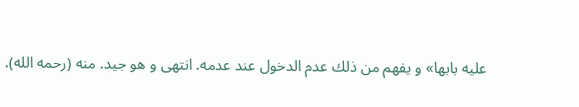عليه بابها» و يفهم من ذلك عدم الدخول عند عدمه. انتهى و هو جيد. منه (رحمه الله).